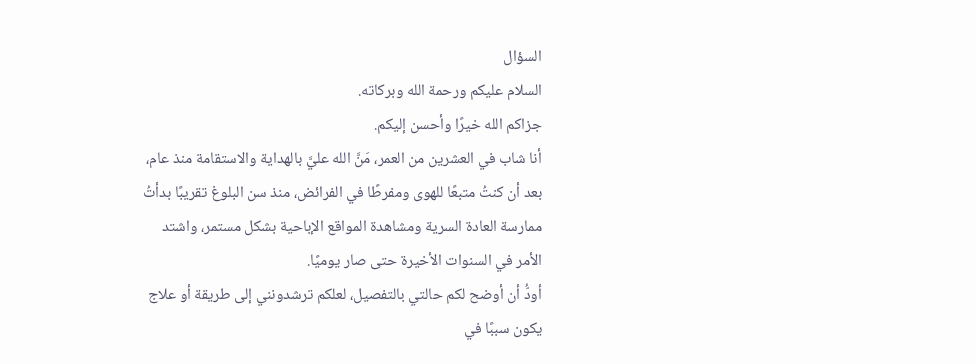السؤال
السلام عليكم ورحمة الله وبركاته.
جزاكم الله خيرًا وأحسن إليكم.
أنا شاب في العشرين من العمر، مَنَّ الله عليَّ بالهداية والاستقامة منذ عام، بعد أن كنتُ متبعًا للهوى ومفرطًا في الفرائض، منذ سن البلوغ تقريبًا بدأتُ ممارسة العادة السرية ومشاهدة المواقع الإباحية بشكل مستمر، واشتد الأمر في السنوات الأخيرة حتى صار يوميًا.
أودُّ أن أوضح لكم حالتي بالتفصيل، لعلكم ترشدونني إلى طريقة أو علاج يكون سببًا في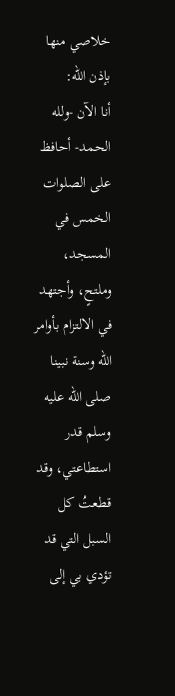خلاصي منها بإذن الله:
أنا الآن -ولله الحمد- أحافظ على الصلوات الخمس في المسجد، وملتحٍ، وأجتهد في الالتزام بأوامر الله وسنة نبينا صلى الله عليه وسلم قدر استطاعتي، وقد قطعتُ كل السبل التي قد تؤدي بي إلى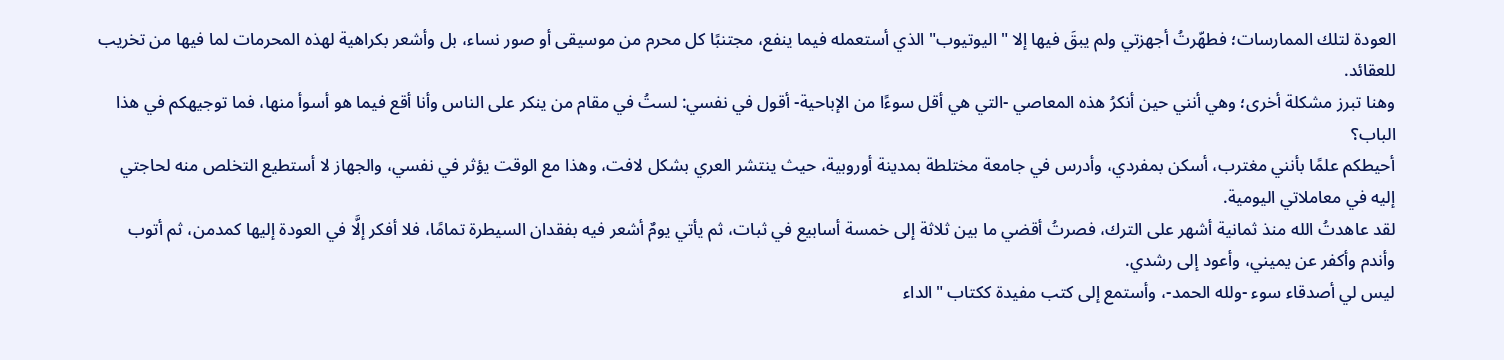العودة لتلك الممارسات؛ فطهّرتُ أجهزتي ولم يبقَ فيها إلا "اليوتيوب" الذي أستعمله فيما ينفع، مجتنبًا كل محرم من موسيقى أو صور نساء، بل وأشعر بكراهية لهذه المحرمات لما فيها من تخريب للعقائد.
وهنا تبرز مشكلة أخرى؛ وهي أنني حين أنكرُ هذه المعاصي -التي هي أقل سوءًا من الإباحية- أقول في نفسي: لستُ في مقام من ينكر على الناس وأنا أقع فيما هو أسوأ منها، فما توجيهكم في هذا الباب؟
أحيطكم علمًا بأنني مغترب، أسكن بمفردي، وأدرس في جامعة مختلطة بمدينة أوروبية، حيث ينتشر العري بشكل لافت، وهذا مع الوقت يؤثر في نفسي، والجهاز لا أستطيع التخلص منه لحاجتي إليه في معاملاتي اليومية.
لقد عاهدتُ الله منذ ثمانية أشهر على الترك، فصرتُ أقضي ما بين ثلاثة إلى خمسة أسابيع في ثبات، ثم يأتي يومٌ أشعر فيه بفقدان السيطرة تمامًا، فلا أفكر إلَّا في العودة إليها كمدمن، ثم أتوب وأندم وأكفر عن يميني، وأعود إلى رشدي.
ليس لي أصدقاء سوء -ولله الحمد-، وأستمع إلى كتب مفيدة ككتاب "الداء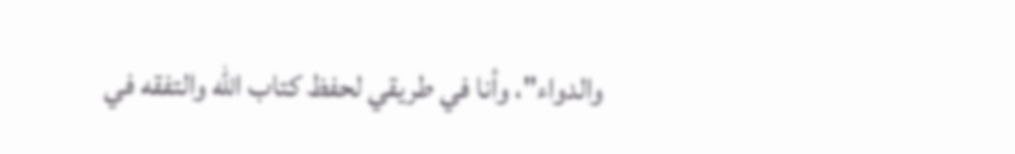والدواء"، وأنا في طريقي لحفظ كتاب الله والتفقه في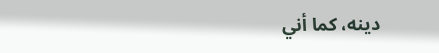دينه، كما أني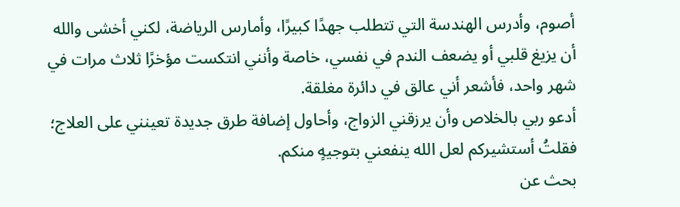أصوم، وأدرس الهندسة التي تتطلب جهدًا كبيرًا، وأمارس الرياضة، لكني أخشى والله أن يزيغ قلبي أو يضعف الندم في نفسي، خاصة وأنني انتكست مؤخرًا ثلاث مرات في شهر واحد، فأشعر أني عالق في دائرة مغلقة.
أدعو ربي بالخلاص وأن يرزقني الزواج، وأحاول إضافة طرق جديدة تعينني على العلاج؛ فقلتُ أستشيركم لعل الله ينفعني بتوجيهٍ منكم.
بحث عن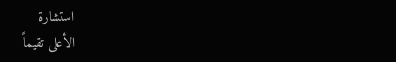استشارة
الأعلى تقيماً